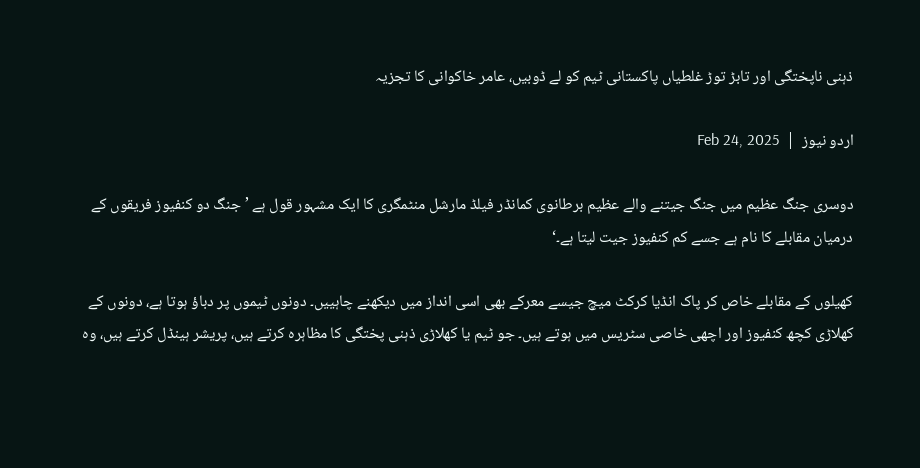ذہنی ناپختگی اور تابڑ توڑ غلطیاں پاکستانی ٹیم کو لے ڈوبیں، عامر خاکوانی کا تجزیہ

اردو نیوز  |  Feb 24, 2025

دوسری جنگ عظیم میں جنگ جیتنے والے عظیم برطانوی کمانڈر فیلڈ مارشل منٹمگری کا ایک مشہور قول ہے ’جنگ دو کنفیوز فریقوں کے درمیان مقابلے کا نام ہے جسے کم کنفیوز جیت لیتا ہے۔‘

کھیلوں کے مقابلے خاص کر پاک انڈیا کرکٹ میچ جیسے معرکے بھی اسی انداز میں دیکھنے چاہییں۔ دونوں ٹیموں پر دباؤ ہوتا ہے، دونوں کے کھلاڑی کچھ کنفیوز اور اچھی خاصی سٹریس میں ہوتے ہیں۔ جو ٹیم یا کھلاڑی ذہنی پختگی کا مظاہرہ کرتے ہیں، پریشر ہینڈل کرتے ہیں، وہ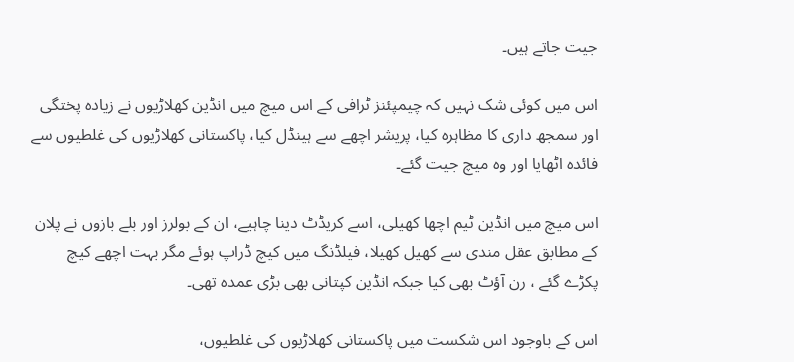جیت جاتے ہیں۔

اس میں کوئی شک نہیں کہ چیمپئنز ٹرافی کے اس میچ میں انڈین کھلاڑیوں نے زیادہ پختگی اور سمجھ داری کا مظاہرہ کیا، پریشر اچھے سے ہینڈل کیا، پاکستانی کھلاڑیوں کی غلطیوں سے فائدہ اٹھایا اور وہ میچ جیت گئے۔

اس میچ میں انڈین ٹیم اچھا کھیلی، اسے کریڈٹ دینا چاہیے، ان کے بولرز اور بلے بازوں نے پلان کے مطابق عقل مندی سے کھیل کھیلا، فیلڈنگ میں کیچ ڈراپ ہوئے مگر بہت اچھے کیچ پکڑے گئے ، رن آؤٹ بھی کیا جبکہ انڈین کپتانی بھی بڑی عمدہ تھی۔

اس کے باوجود اس شکست میں پاکستانی کھلاڑیوں کی غلطیوں،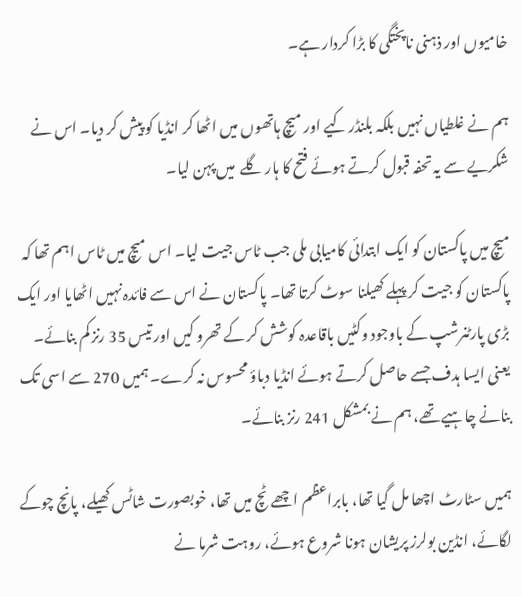خامیوں اور ذہنی ناپختگی کا بڑا کردار ہے۔

ہم نے غلطیاں نہیں بلکہ بلنڈر کیے اور میچ ہاتھوں میں اٹھا کر انڈیا کو پیش کر دیا۔ اس نے شکریے سے یہ تحفہ قبول کرتے ہوئے فتح کا ہار گلے  میں پہن لیا۔

میچ میں پاکستان کو ایک ابتدائی کامیابی ملی جب ٹاس جیت لیا۔ اس میچ میں ٹاس اہم تھا کہ پاکستان کو جیت کر پہلے کھیلنا سوٹ کرتا تھا۔ پاکستان نے اس سے فائدہ نہیں اٹھایا اور ایک بڑی پارٹنرشپ کے باوجود وکٹیں باقاعدہ کوشش کر کے تھرو کیں اور تیس 35 رنز کم بنائے۔ یعنی ایسا ہدف جسے حاصل کرتے ہوئے انڈیا دباؤ محسوس نہ کرے۔ ہمیں 270 سے اسی تک بنانے چاہیے تھے، ہم نے بمشکل 241 رنز بنائے۔

ہمیں سٹارٹ اچھا مل گیا تھا، بابراعظم اچھے ٹچ میں تھا، خوبصورت شاٹس کھیلے، پانچ چوکے لگائے، انڈین بولرز پریشان ہونا شروع ہوئے، روہت شرما نے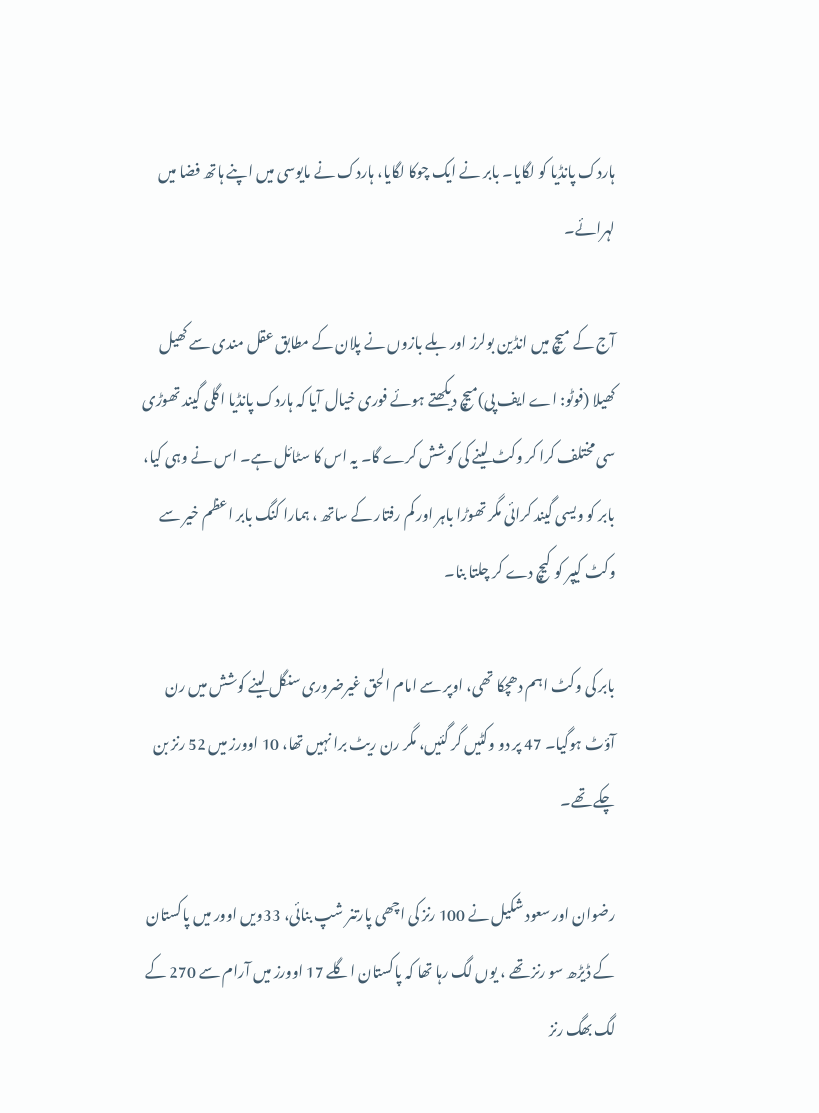ہاردک پانڈیا کو لگایا۔ بابر نے ایک چوکا لگایا، ہاردک نے مایوسی میں اپنے ہاتھ فضا میں لہرائے۔

آج کے میچ میں انڈین بولرز اور بلے بازوں نے پلان کے مطابق عقل مندی سے کھیل کھیلا (فوٹو: اے ایف پی)میچ دیکھتے ہوئے فوری خیال آیا کہ ہاردک پانڈیا اگلی گیند تھوڑی سی مختلف کرا کر وکٹ لینے کی کوشش کرے گا۔ یہ اس کا سٹائل ہے۔ اس نے وہی کیا، بابر کو ویسی گیند کرائی مگر تھوڑا باہر اور کم رفتار کے ساتھ ، ہمارا کنگ بابر اعظم خیر سے وکٹ کیپر کو کیچ دے کر چلتا بنا۔

بابر کی وکٹ اہم دھچکا تھی، اوپر سے امام الحق غیرضروری سنگل لینے کوشش میں رن آؤٹ ہوگیا۔ 47 پر دو وکٹیں گر گئیں، مگر رن ریٹ برا نہیں تھا، 10 اوورز میں 52 رنز بن چکے تھے۔

رضوان اور سعود شکیل نے 100 رنز کی اچھی پارتنر شپ بنائی، 33ویں اوور میں پاکستان کے ڈیڑھ سو رنز تھے ، یوں لگ رہا تھا کہ پاکستان اگلے 17 اوورز میں آرام سے 270 کے لگ بھگ رنز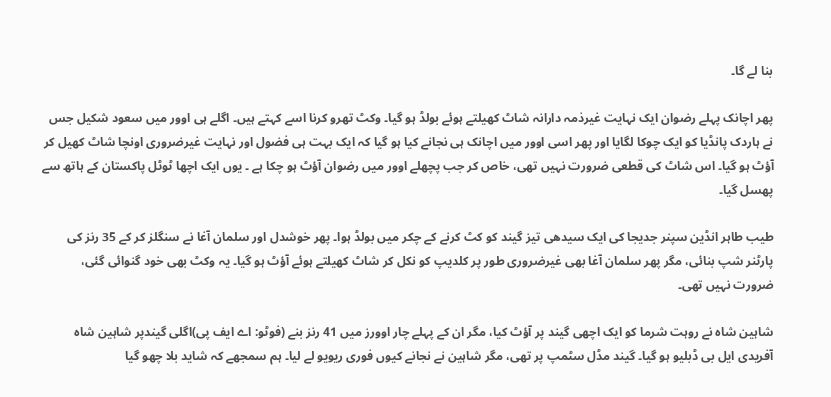بنا لے گا۔

پھر اچانک پہلے رضوان ایک نہایت غیرذمہ دارانہ شاٹ کھیلتے ہوئے بولڈ ہو گیا۔ وکٹ تھرو کرنا اسے کہتے ہیں۔ اگلے ہی اوور میں سعود شکیل جس نے ہاردک پانڈیا کو ایک چوکا لگایا اور پھر اسی اوور میں اچانک ہی نجانے کیا ہو گیا کہ ایک بہت ہی فضول اور نہایت غیرضروری اونچا شاٹ کھیل کر آؤٹ ہو گیا۔ اس شاٹ کی قطعی ضرورت نہیں تھی، خاص کر جب پچھلے اوور میں رضوان آؤٹ ہو چکا ہے ۔ یوں ایک اچھا ٹوٹل پاکستان کے ہاتھ سے پھسل گیا۔

طیب طاہر انڈین سپنر جدیجا کی ایک سیدھی تیز گیند کو کٹ کرنے کے چکر میں بولڈ ہوا۔ پھر خوشدل اور سلمان آغا نے سنگلز کر کے 35 رنز کی پارٹنر شپ بنائی، مگر پھر سلمان آغا بھی غیرضروری طور پر کلدیپ کو نکل کر شاٹ کھیلتے ہوئے آؤٹ ہو گیا۔ یہ وکٹ بھی خود گنوائی گئی، ضرورت نہیں تھی۔

شاہین شاہ نے روہت شرما کو ایک اچھی گیند پر آؤٹ کیا، مگر ان کے پہلے چار اوورز میں 41 رنز بنے (فوٹو: اے ایف پی)اگلی گیندپر شاہین شاہ آفریدی ایل بی ڈبلیو ہو گیا۔ گیند مڈل سٹمپ پر تھی، مگر شاہین نے نجانے کیوں فوری ریویو لے لیا۔ ہم سمجھے کہ شاید بلا چھو گیا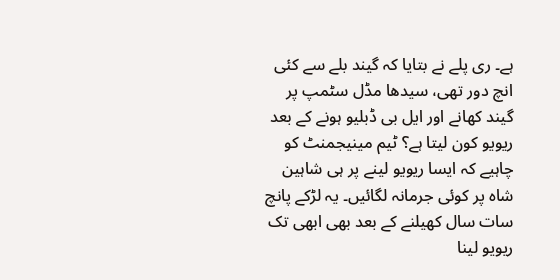ہے۔ ری پلے نے بتایا کہ گیند بلے سے کئی انچ دور تھی، سیدھا مڈل سٹمپ پر گیند کھانے اور ایل بی ڈبلیو ہونے کے بعد ریویو کون لیتا ہے؟ ٹیم مینیجمنٹ کو چاہیے کہ ایسا ریویو لینے پر ہی شاہین شاہ پر کوئی جرمانہ لگائیں۔ یہ لڑکے پانچ سات سال کھیلنے کے بعد بھی ابھی تک ریویو لینا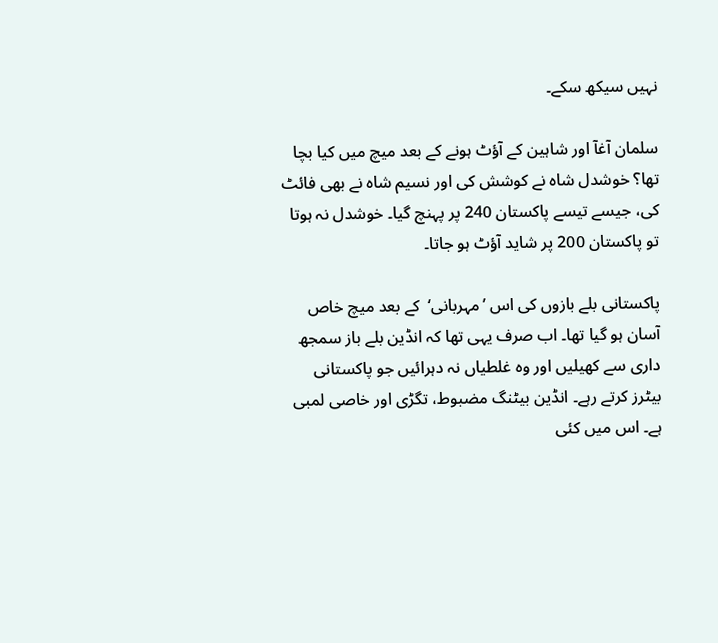نہیں سیکھ سکے۔

سلمان آغآ اور شاہین کے آؤٹ ہونے کے بعد میچ میں کیا بچا تھا؟ خوشدل شاہ نے کوشش کی اور نسیم شاہ نے بھی فائٹ کی، جیسے تیسے پاکستان 240 پر پہنچ گیا۔ خوشدل نہ ہوتا تو پاکستان 200 پر شاید آؤٹ ہو جاتا۔

پاکستانی بلے بازوں کی اس ’مہربانی‘  کے بعد میچ خاص آسان ہو گیا تھا۔ اب صرف یہی تھا کہ انڈین بلے باز سمجھ داری سے کھیلیں اور وہ غلطیاں نہ دہرائیں جو پاکستانی بیٹرز کرتے رہے۔ انڈین بیٹنگ مضبوط، تگڑی اور خاصی لمبی ہے۔ اس میں کئی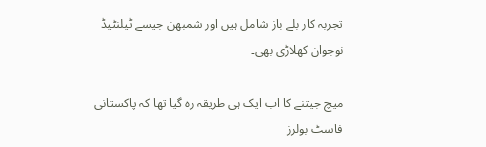تجربہ کار بلے باز شامل ہیں اور شمبھن جیسے ٹیلنٹیڈ نوجوان کھلاڑی بھی۔

میچ جیتنے کا اب ایک ہی طریقہ رہ گیا تھا کہ پاکستانی فاسٹ بولرز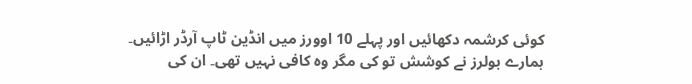کوئی کرشمہ دکھائیں اور پہلے 10 اوورز میں انڈین ٹاپ آرڈر اڑائیں۔ ہمارے بولرز نے کوشش تو کی مگر وہ کافی نہیں تھی۔ ان کی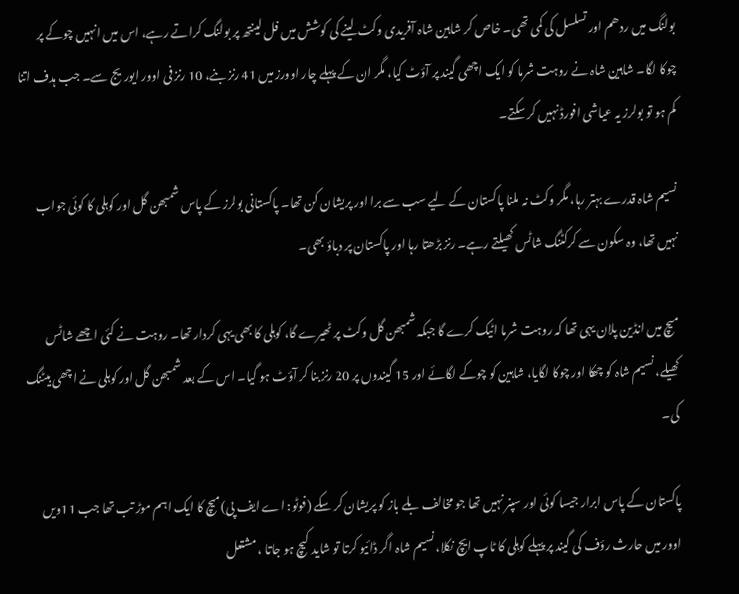بولنگ میں ردھم اور تسلسل کی کمی تھی۔ خاص کر شاہین شاہ آفریدی وکٹ لینے کی کوشش میں فل لینتھ پر بولنگ کراتے رہے، اس میں انہیں چوکے پر چوکا لگا۔ شاہین شاہ نے روہت شرما کو ایک اچھی گیند پر آؤٹ کیا، مگر ان کے پہلے چار اوورز میں 41 رنز بنے، 10 رنز فی اوور ایوریج سے۔ جب ہدف اتنا کم ہو تو بولرز یہ عیاشی افورڈ نہیں کر سکتے۔

نسیم شاہ قدرے بہتر رہا، مگر وکٹ نہ ملنا پاکستان کے لیے سب سے برا اور پریشان کن تھا۔ پاکستانی بولرز کے پاس شمبھن گل اور کوہلی کا کوئی جواب نہیں تھا، وہ سکون سے کرکٹنگ شاٹس کھیلتے رہے۔ رنز بڑھتا رہا اور پاکستان پر دباؤ بھی۔

میچ میں انڈین پلان یہی تھا کہ روہت شرما اٹیک کرے گا جبکہ شمبھن گل وکٹ پر ٹھیرے گا، کوہلی کا بھی یہی کردار تھا۔ روہت نے کئی اچھے شاٹس کھیلے، نسیم شاہ کو چھکا اور چوکا لگایا، شاہین کو چوکے لگائے اور 15 گیندوں پر 20 رنز بنا کر آؤٹ ہو گیا۔ اس کے بعد شمبھن گل اور کوہلی نے اچھی بیٹنگ کی۔

پاکستان کے پاس ابرار جیسا کوئی اور سپنر نہیں تھا جو مخالف بلے باز کو پریشان کر سکے (فوٹو: اے ایف پی)میچ کا ایک اہم موڑ تب تھا جب 11ویں اوور میں حارث رؤف کی گیند پر پہلے کوہلی کا ٹاپ ایچ نکلا، نسیم شاہ اگر ڈائیو کرتا تو شاید کیچ ہو جاتا ، مشتعل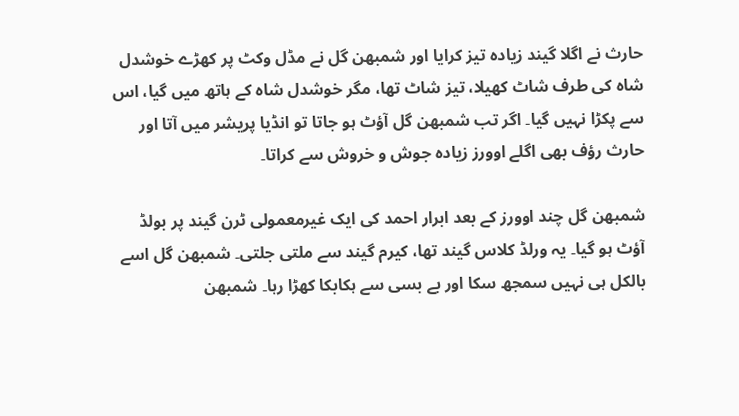حارث نے اگلا گیند زیادہ تیز کرایا اور شمبھن گل نے مڈل وکٹ پر کھڑے خوشدل شاہ کی طرف شاٹ کھیلا، تیز شاٹ تھا، مگر خوشدل شاہ کے ہاتھ میں گیا، اس سے پکڑا نہیں گیا۔ اگر تب شمبھن گل آؤٹ ہو جاتا تو انڈیا پریشر میں آتا اور حارث رؤف بھی اگلے اوورز زیادہ جوش و خروش سے کراتا۔

شمبھن گل چند اوورز کے بعد ابرار احمد کی ایک غیرمعمولی ٹرن گیند پر بولڈ آؤٹ ہو گیا۔ یہ ورلڈ کلاس گیند تھا، کیرم گیند سے ملتی جلتی۔ شمبھن گل اسے بالکل ہی نہیں سمجھ سکا اور بے بسی سے ہکابکا کھڑا رہا۔ شمبھن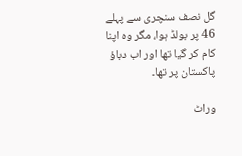گل نصف سنچری سے پہلے 46 پر بولڈ ہوا، مگر وہ اپنا کام کر گیا تھا اور اب دباؤ پاکستان پر تھا۔

وراٹ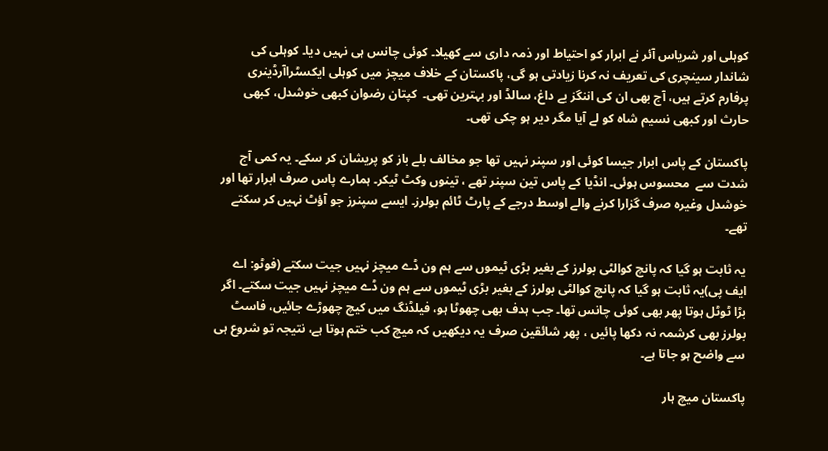کوہلی اور شریاس آئر نے ابرار کو احتیاط اور ذمہ داری سے کھیلا۔ کوئی چانس ہی نہیں دیا۔ کوہلی کی شاندار سینچری کی تعریف نہ کرنا زیادتی ہو گی، پاکستان کے خلاف میچز میں کوہلی ایکسٹراآرڈینری پرفارم کرتے ہیں، آج بھی ان کی اننگز بے داغ، سالڈ اور بہترین تھی۔  کپتان رضوان کبھی خوشدل، کبھی حارث اور کبھی نسیم شاہ کو لے آیا مگر دیر ہو چکی تھی۔

پاکستان کے پاس ابرار جیسا کوئی اور سپنر نہیں تھا جو مخالف بلے باز کو پریشان کر سکے۔ یہ کمی آج شدت سے  محسوس ہوئی۔ انڈیا کے پاس تین سپنر تھے ، تینوں وکٹ ٹیکر۔ ہمارے پاس صرف ابرار تھا اور خوشدل وغیرہ صرف گزارا کرنے والے اوسط درجے کے پارٹ ٹائم بولرز۔ ایسے سپنرز جو آؤٹ نہیں کر سکتے تھے۔

یہ ثابت ہو گیا کہ پانچ کوالٹی بولرز کے بغیر بڑی ٹیموں سے ہم ون ڈے میچز نہیں جیت سکتے (فوٹو: اے ایف پی)یہ ثابت ہو گیا کہ پانچ کوالٹی بولرز کے بغیر بڑی ٹیموں سے ہم ون ڈے میچز نہیں جیت سکتے۔ اگر بڑا ٹوٹل ہوتا پھر بھی کوئی چانس تھا۔ جب ہدف بھی چھوٹا ہو، فیلڈنگ میں کیچ چھوڑے جائیں، فاسٹ بولرز بھی کرشمہ نہ دکھا پائیں ، پھر شائقین صرف یہ دیکھیں کہ میچ کب ختم ہوتا ہے، نتیجہ تو شروع ہی سے واضح ہو جاتا ہے۔

پاکستان میچ ہار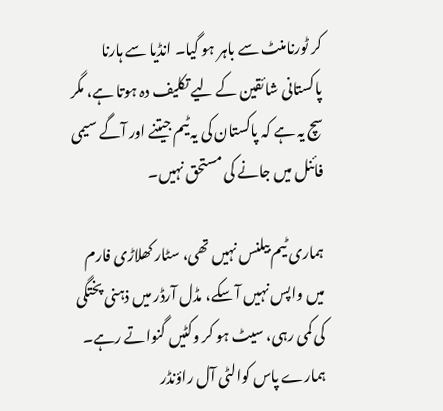کر ٹورنامنٹ سے باہر ہو گیا۔ انڈیا سے ہارنا پاکستانی شائقین کے لیے تکلیف دہ ہوتا ہے، مگر سچ یہ ہے کہ پاکستان کی یہ ٹیم جیتنے اور آگے سیمی فائنل میں جانے کی مستحق نہیں۔

ہماری ٹیم بیلنس نہیں تھی، سٹار کھلاڑی فارم میں واپس نہیں آ سکے، مڈل آرڈر میں ذہنی پختگی کی کمی رہی، سیٹ ہو کر وکٹیں گنواتے رہے۔ ہمارے پاس کوالٹی آل راؤنڈر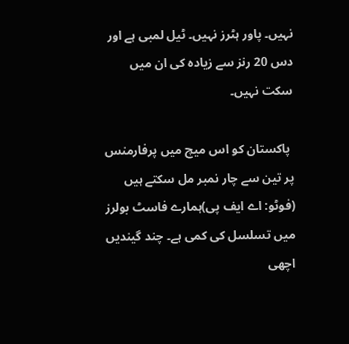نہیں۔ پاور ہٹرز نہیں۔ ٹیل لمبی ہے اور دس 20 رنز سے زیادہ کی ان میں سکت نہیں۔

 پاکستان کو اس میچ میں پرفارمنس پر تین سے چار نمبر مل سکتے ہیں (فوٹو: اے ایف پی)ہمارے فاسٹ بولرز میں تسلسل کی کمی ہے۔ چند گیندیں اچھی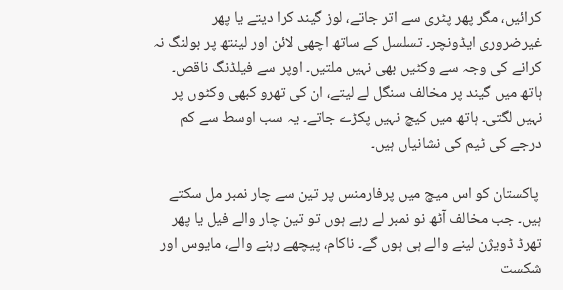کرائیں، مگر پھر پٹری سے اتر جاتے، لوز گیند کرا دیتے یا پھر غیرضروری ایڈونچر۔ تسلسل کے ساتھ اچھی لائن اور لینتھ پر بولنگ نہ کرانے کی وجہ سے وکٹیں بھی نہیں ملتیں۔ اوپر سے فیلڈنگ ناقص۔ ہاتھ میں گیند پر مخالف سنگل لے لیتے، ان کی تھرو کبھی وکٹوں پر نہیں لگتی۔ ہاتھ میں کیچ نہیں پکڑے جاتے۔ یہ سب اوسط سے کم درجے کی ٹیم کی نشانیاں ہیں۔

 پاکستان کو اس میچ میں پرفارمنس پر تین سے چار نمبر مل سکتے ہیں۔ جب مخالف آٹھ نو نمبر لے رہے ہوں تو تین چار والے فیل یا پھر تھرڈ ڈویژن لینے والے ہی ہوں گے۔ ناکام، پیچھے رہنے والے، مایوس اور شکست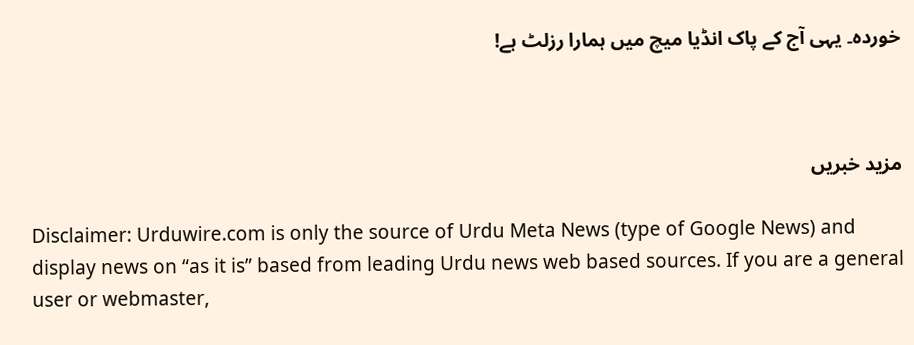خوردہ۔ یہی آج کے پاک انڈیا میچ میں ہمارا رزلٹ ہے!



مزید خبریں

Disclaimer: Urduwire.com is only the source of Urdu Meta News (type of Google News) and display news on “as it is” based from leading Urdu news web based sources. If you are a general user or webmaster,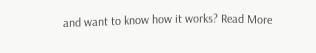and want to know how it works? Read More